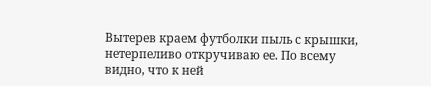Вытерев краем футболки пыль с крышки, нетерпеливо откручиваю ее. По всему видно, что к ней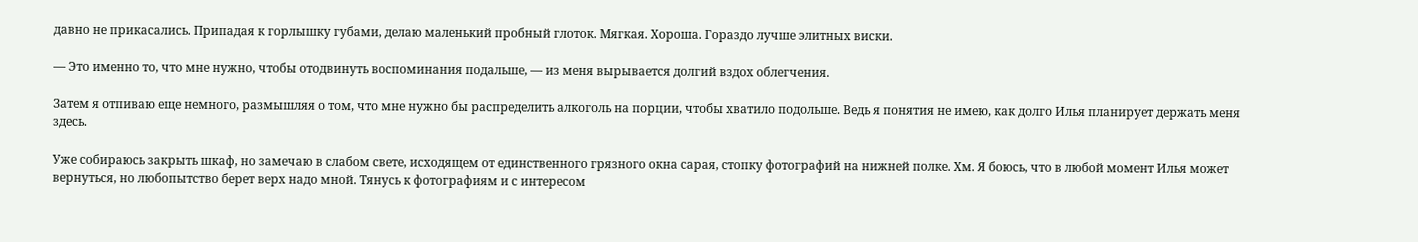давно не прикасались. Припадая к горлышку губами, делаю маленький пробный глоток. Мягкая. Хороша. Гораздо лучше элитных виски.

— Это именно то, что мне нужно, чтобы отодвинуть воспоминания подальше, — из меня вырывается долгий вздох облегчения.

Затем я отпиваю еще немного, размышляя о том, что мне нужно бы распределить алкоголь на порции, чтобы хватило подольше. Ведь я понятия не имею, как долго Илья планирует держать меня здесь.

Уже собираюсь закрыть шкаф, но замечаю в слабом свете, исходящем от единственного грязного окна сарая, стопку фотографий на нижней полке. Хм. Я боюсь, что в любой момент Илья может вернуться, но любопытство берет верх надо мной. Тянусь к фотографиям и с интересом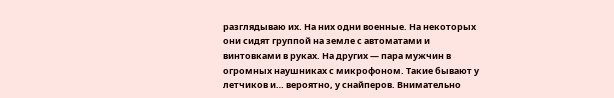разглядываю их. На них одни военные. На некоторых они сидят группой на земле с автоматами и винтовками в руках. На других — пара мужчин в огромных наушниках с микрофоном. Такие бывают у летчиков и… вероятно, у снайперов. Внимательно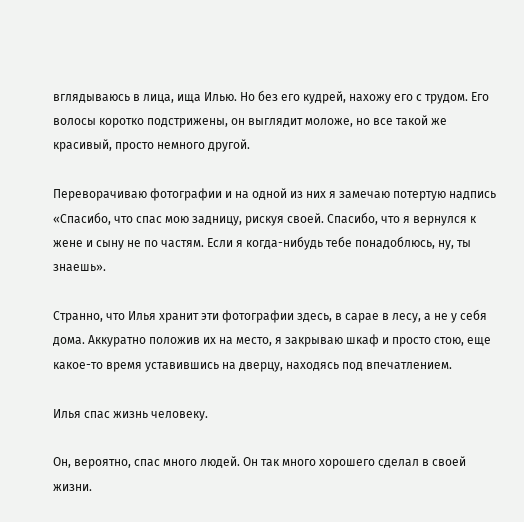вглядываюсь в лица, ища Илью. Но без его кудрей, нахожу его с трудом. Его волосы коротко подстрижены, он выглядит моложе, но все такой же красивый, просто немного другой.

Переворачиваю фотографии и на одной из них я замечаю потертую надпись «Спасибо, что спас мою задницу, рискуя своей. Спасибо, что я вернулся к жене и сыну не по частям. Если я когда-нибудь тебе понадоблюсь, ну, ты знаешь».

Странно, что Илья хранит эти фотографии здесь, в сарае в лесу, а не у себя дома. Аккуратно положив их на место, я закрываю шкаф и просто стою, еще какое-то время уставившись на дверцу, находясь под впечатлением.

Илья спас жизнь человеку.

Он, вероятно, спас много людей. Он так много хорошего сделал в своей жизни.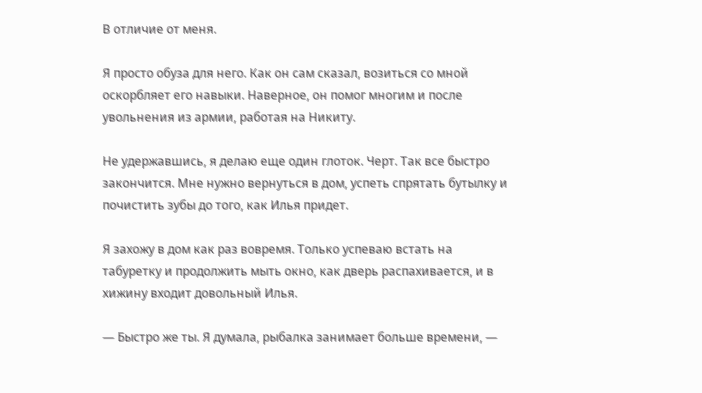В отличие от меня.

Я просто обуза для него. Как он сам сказал, возиться со мной оскорбляет его навыки. Наверное, он помог многим и после увольнения из армии, работая на Никиту.

Не удержавшись, я делаю еще один глоток. Черт. Так все быстро закончится. Мне нужно вернуться в дом, успеть спрятать бутылку и почистить зубы до того, как Илья придет.

Я захожу в дом как раз вовремя. Только успеваю встать на табуретку и продолжить мыть окно, как дверь распахивается, и в хижину входит довольный Илья.

— Быстро же ты. Я думала, рыбалка занимает больше времени, —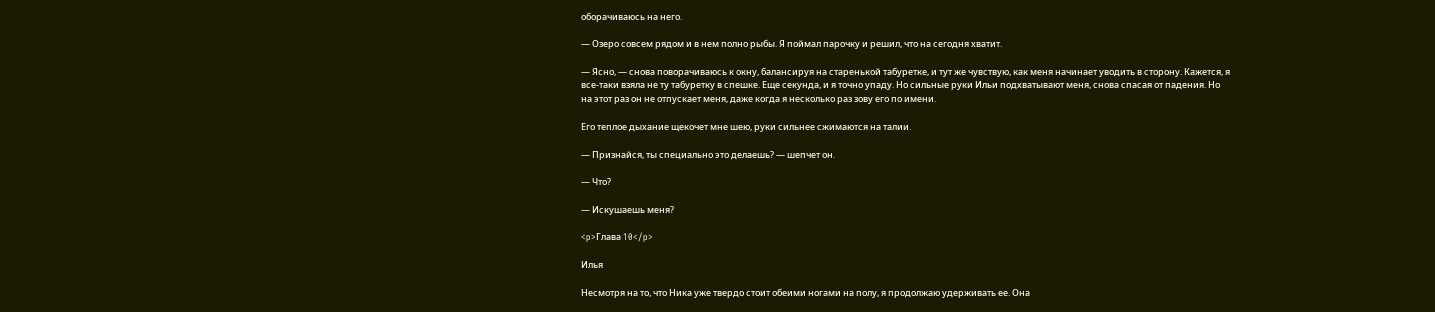оборачиваюсь на него.

— Озеро совсем рядом и в нем полно рыбы. Я поймал парочку и решил, что на сегодня хватит.

— Ясно, — снова поворачиваюсь к окну, балансируя на старенькой табуретке, и тут же чувствую, как меня начинает уводить в сторону. Кажется, я все-таки взяла не ту табуретку в спешке. Еще секунда, и я точно упаду. Но сильные руки Ильи подхватывают меня, снова спасая от падения. Но на этот раз он не отпускает меня, даже когда я несколько раз зову его по имени.

Его теплое дыхание щекочет мне шею, руки сильнее сжимаются на талии.

— Признайся, ты специально это делаешь? — шепчет он.

— Что?

— Искушаешь меня?

<p>Глава 10</p>

Илья

Несмотря на то, что Ника уже твердо стоит обеими ногами на полу, я продолжаю удерживать ее. Она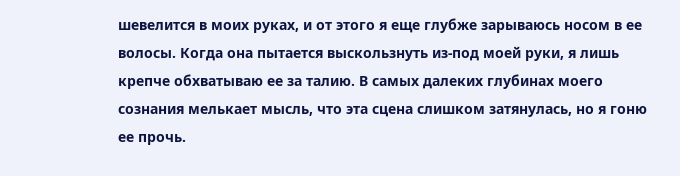шевелится в моих руках, и от этого я еще глубже зарываюсь носом в ее волосы. Когда она пытается выскользнуть из-под моей руки, я лишь крепче обхватываю ее за талию. В самых далеких глубинах моего сознания мелькает мысль, что эта сцена слишком затянулась, но я гоню ее прочь.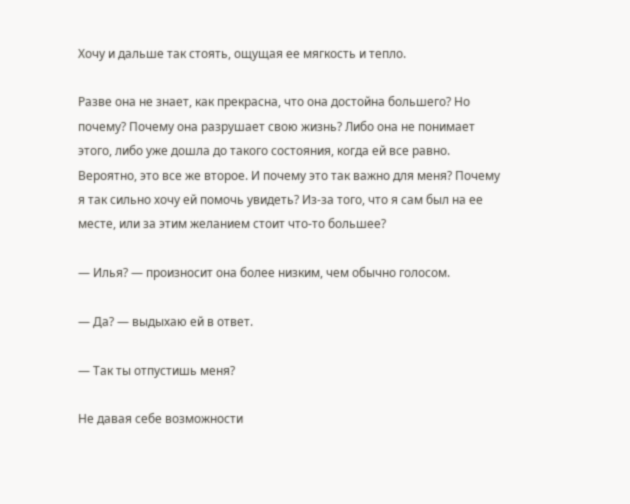Хочу и дальше так стоять, ощущая ее мягкость и тепло.

Разве она не знает, как прекрасна, что она достойна большего? Но почему? Почему она разрушает свою жизнь? Либо она не понимает этого, либо уже дошла до такого состояния, когда ей все равно. Вероятно, это все же второе. И почему это так важно для меня? Почему я так сильно хочу ей помочь увидеть? Из-за того, что я сам был на ее месте, или за этим желанием стоит что-то большее?

— Илья? — произносит она более низким, чем обычно голосом.

— Да? — выдыхаю ей в ответ.

— Так ты отпустишь меня?

Не давая себе возможности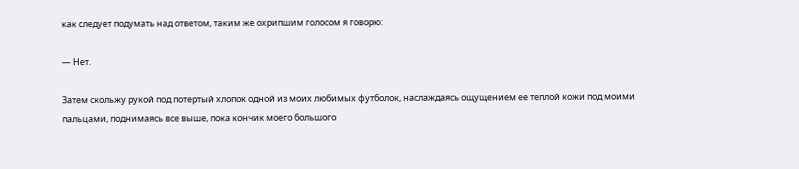как следует подумать над ответом, таким же охрипшим голосом я говорю:

— Нет.

Затем скольжу рукой под потертый хлопок одной из моих любимых футболок, наслаждаясь ощущением ее теплой кожи под моими пальцами, поднимаясь все выше, пока кончик моего большого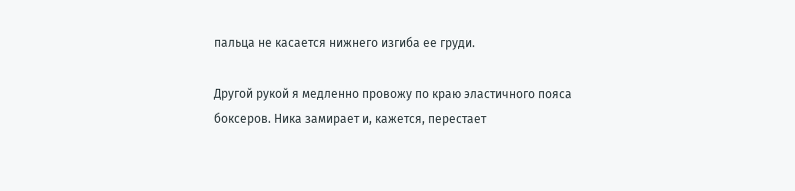пальца не касается нижнего изгиба ее груди.

Другой рукой я медленно провожу по краю эластичного пояса боксеров. Ника замирает и, кажется, перестает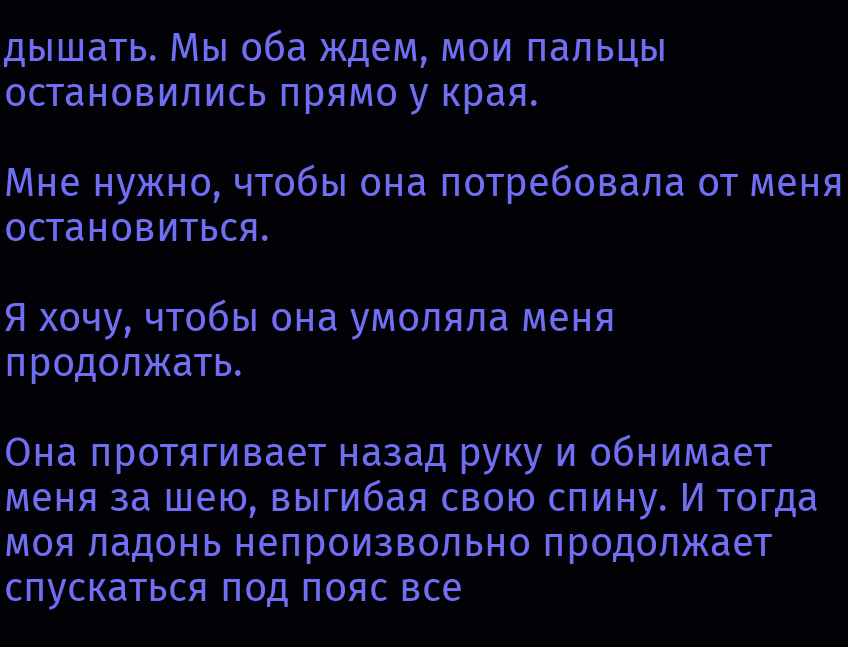дышать. Мы оба ждем, мои пальцы остановились прямо у края.

Мне нужно, чтобы она потребовала от меня остановиться.

Я хочу, чтобы она умоляла меня продолжать.

Она протягивает назад руку и обнимает меня за шею, выгибая свою спину. И тогда моя ладонь непроизвольно продолжает спускаться под пояс все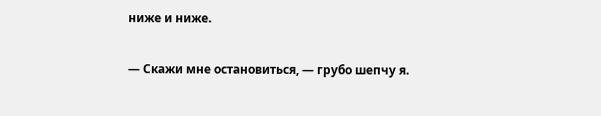ниже и ниже.

— Скажи мне остановиться, — грубо шепчу я.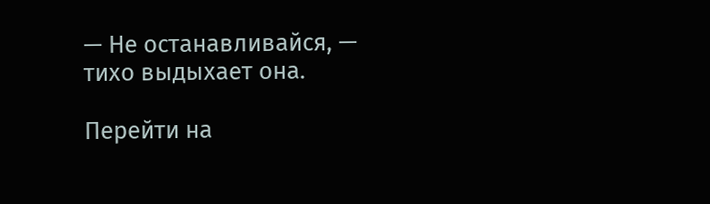— Не останавливайся, — тихо выдыхает она.

Перейти на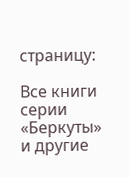страницу:

Все книги серии «Беркуты» и другие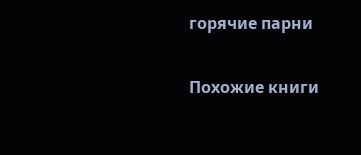горячие парни

Похожие книги